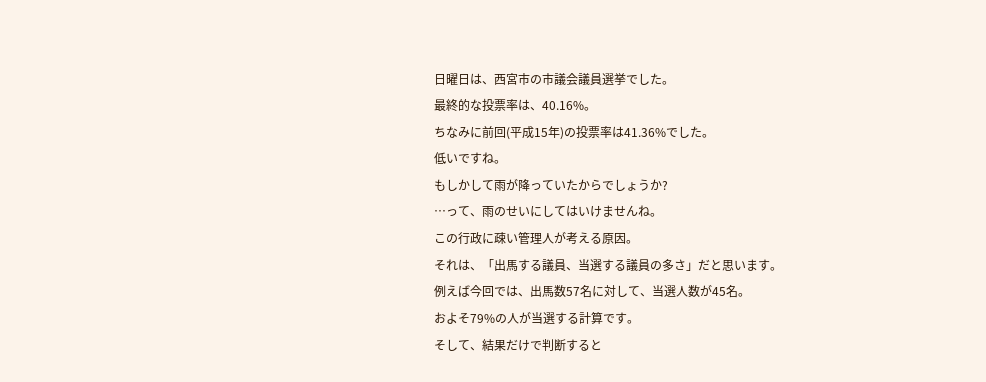日曜日は、西宮市の市議会議員選挙でした。
最終的な投票率は、40.16%。
ちなみに前回(平成15年)の投票率は41.36%でした。
低いですね。
もしかして雨が降っていたからでしょうか?
…って、雨のせいにしてはいけませんね。
この行政に疎い管理人が考える原因。
それは、「出馬する議員、当選する議員の多さ」だと思います。
例えば今回では、出馬数57名に対して、当選人数が45名。
およそ79%の人が当選する計算です。
そして、結果だけで判断すると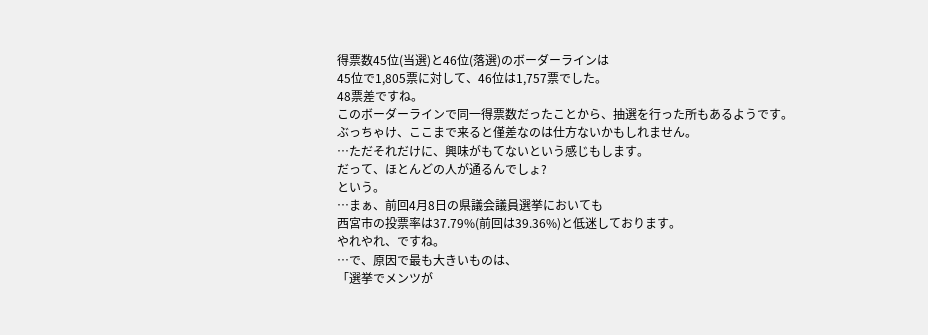得票数45位(当選)と46位(落選)のボーダーラインは
45位で1,805票に対して、46位は1,757票でした。
48票差ですね。
このボーダーラインで同一得票数だったことから、抽選を行った所もあるようです。
ぶっちゃけ、ここまで来ると僅差なのは仕方ないかもしれません。
…ただそれだけに、興味がもてないという感じもします。
だって、ほとんどの人が通るんでしょ?
という。
…まぁ、前回4月8日の県議会議員選挙においても
西宮市の投票率は37.79%(前回は39.36%)と低迷しております。
やれやれ、ですね。
…で、原因で最も大きいものは、
「選挙でメンツが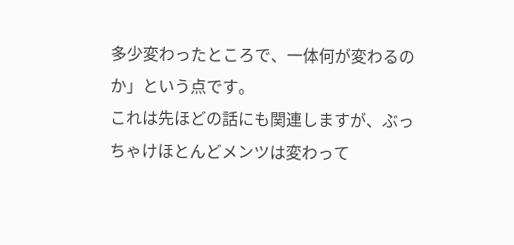多少変わったところで、一体何が変わるのか」という点です。
これは先ほどの話にも関連しますが、ぶっちゃけほとんどメンツは変わって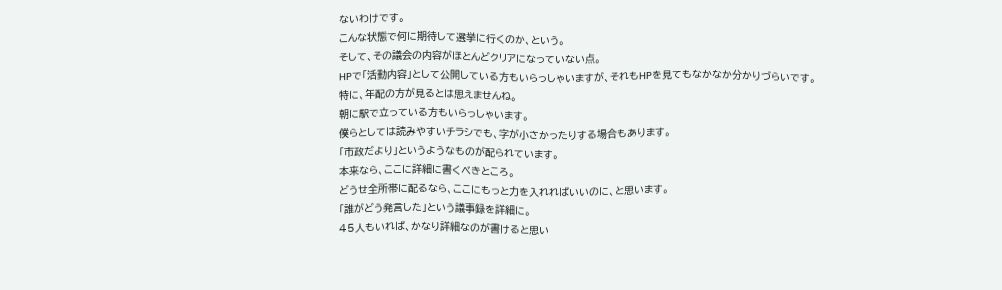ないわけです。
こんな状態で何に期待して選挙に行くのか、という。
そして、その議会の内容がほとんどクリアになっていない点。
HPで「活動内容」として公開している方もいらっしゃいますが、それもHPを見てもなかなか分かりづらいです。
特に、年配の方が見るとは思えませんね。
朝に駅で立っている方もいらっしゃいます。
僕らとしては読みやすいチラシでも、字が小さかったりする場合もあります。
「市政だより」というようなものが配られています。
本来なら、ここに詳細に書くべきところ。
どうせ全所帯に配るなら、ここにもっと力を入れればいいのに、と思います。
「誰がどう発言した」という議事録を詳細に。
45人もいれば、かなり詳細なのが書けると思い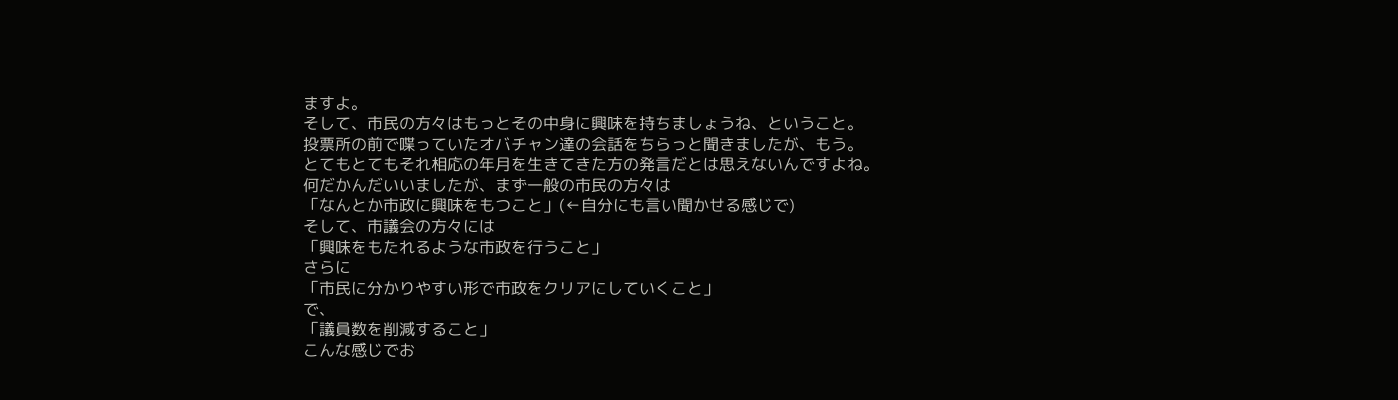ますよ。
そして、市民の方々はもっとその中身に興味を持ちましょうね、ということ。
投票所の前で喋っていたオバチャン達の会話をちらっと聞きましたが、もう。
とてもとてもそれ相応の年月を生きてきた方の発言だとは思えないんですよね。
何だかんだいいましたが、まず一般の市民の方々は
「なんとか市政に興味をもつこと」(←自分にも言い聞かせる感じで)
そして、市議会の方々には
「興味をもたれるような市政を行うこと」
さらに
「市民に分かりやすい形で市政をクリアにしていくこと」
で、
「議員数を削減すること」
こんな感じでお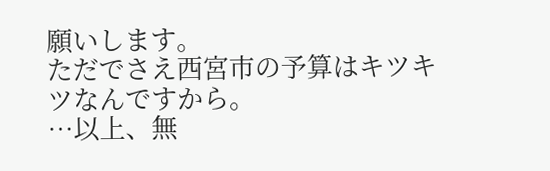願いします。
ただでさえ西宮市の予算はキツキツなんですから。
…以上、無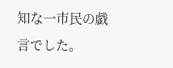知な一市民の戯言でした。